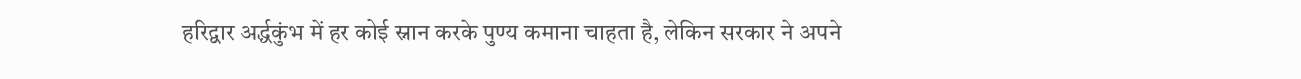हरिद्वार अर्द्धकुंभ में हर कोई स्नान करके पुण्य कमाना चाहता है, लेकिन सरकार ने अपने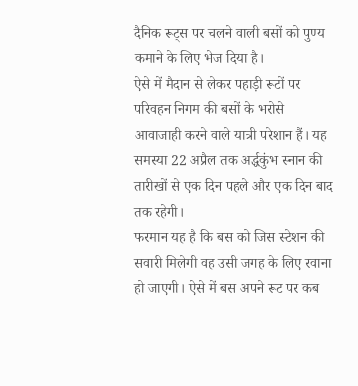दैनिक रूट्स पर चलने वाली बसों को पुण्य कमाने के लिए भेज दिया है।
ऐसे में मैदान से लेकर पहाड़ी रूटों पर परिवहन निगम की बसों के भरोसे आवाजाही करने वाले यात्री परेशान हैं। यह समस्या 22 अप्रैल तक अर्द्धकुंभ स्नान की तारीखों से एक दिन पहले और एक दिन बाद तक रहेगी।
फरमान यह है कि बस को जिस स्टेशन की सवारी मिलेगी वह उसी जगह के लिए रवाना हो जाएगी। ऐसे में बस अपने रूट पर कब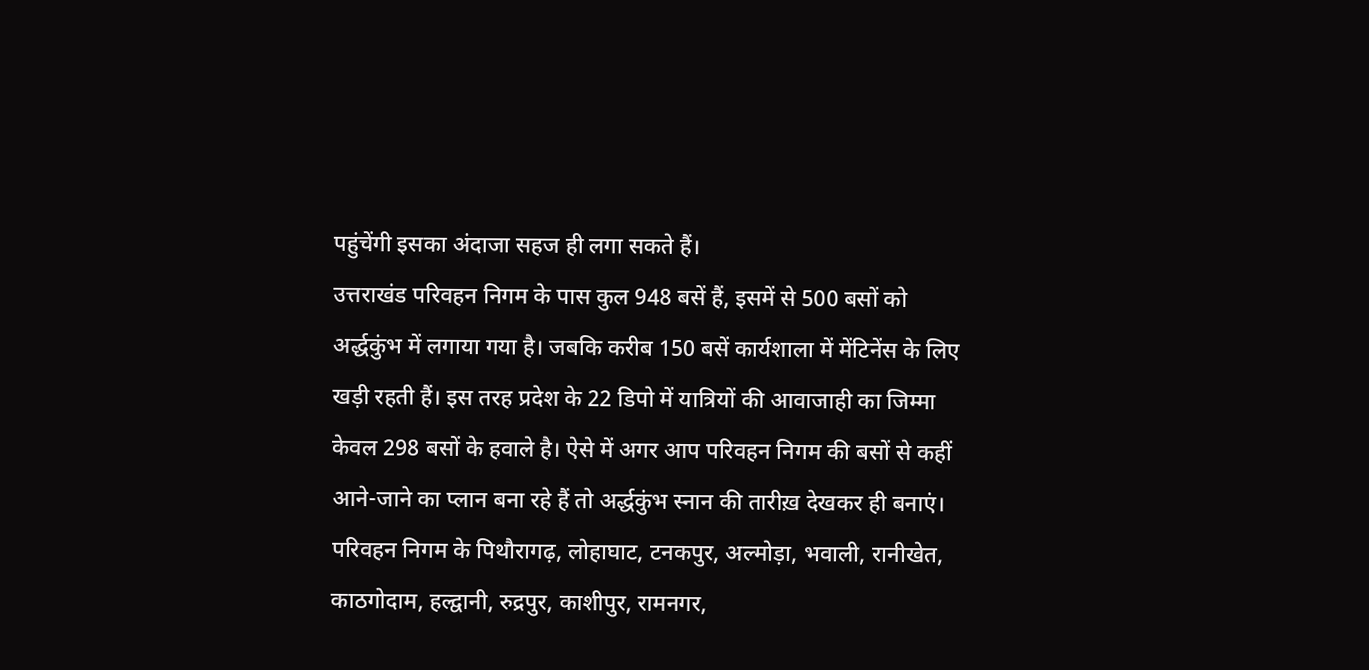पहुंचेंगी इसका अंदाजा सहज ही लगा सकते हैं।
उत्तराखंड परिवहन निगम के पास कुल 948 बसें हैं, इसमें से 500 बसों को अर्द्धकुंभ में लगाया गया है। जबकि करीब 150 बसें कार्यशाला में मेंटिनेंस के लिए खड़ी रहती हैं। इस तरह प्रदेश के 22 डिपो में यात्रियों की आवाजाही का जिम्मा केवल 298 बसों के हवाले है। ऐसे में अगर आप परिवहन निगम की बसों से कहीं आने-जाने का प्लान बना रहे हैं तो अर्द्धकुंभ स्नान की तारीख़ देखकर ही बनाएं।
परिवहन निगम के पिथौरागढ़, लोहाघाट, टनकपुर, अल्मोड़ा, भवाली, रानीखेत, काठगोदाम, हल्द्वानी, रुद्रपुर, काशीपुर, रामनगर,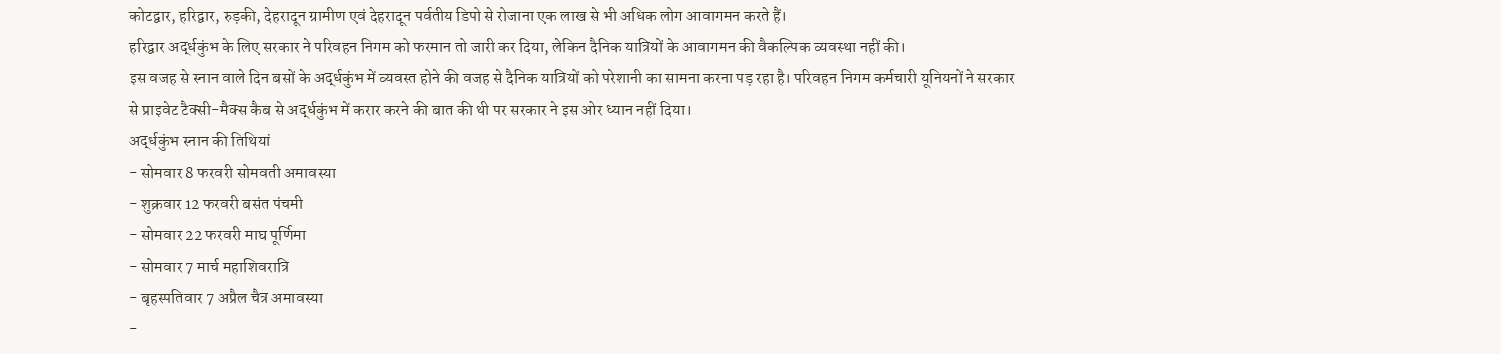कोटद्वार, हरिद्वार, रुड़की, देहरादून ग्रामीण एवं देहरादून पर्वतीय डिपो से रोजाना एक लाख से भी अधिक लोग आवागमन करते हैं।
हरिद्वार अर्द्धकुंभ के लिए सरकार ने परिवहन निगम को फरमान तो जारी कर दिया, लेकिन दैनिक यात्रियों के आवागमन की वैकल्पिक व्यवस्था नहीं की।
इस वजह से स्नान वाले दिन बसों के अर्द्धकुंभ में व्यवस्त होने की वजह से दैनिक यात्रियों को परेशानी का सामना करना पड़ रहा है। परिवहन निगम कर्मचारी यूनियनों ने सरकार से प्राइवेट टैक्सी-मैक्स कैब से अर्द्धकुंभ में करार करने की बात की थी पर सरकार ने इस ओर ध्यान नहीं दिया।
अर्द्धकुंभ स्नान की तिथियां
- सोमवार 8 फरवरी सोमवती अमावस्या
- शुक्रवार 12 फरवरी बसंत पंचमी
- सोमवार 22 फरवरी माघ पूर्णिमा
- सोमवार 7 मार्च महाशिवरात्रि
- बृहस्पतिवार 7 अप्रैल चैत्र अमावस्या
-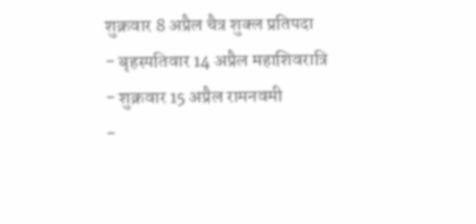शुक्रवार 8 अप्रैल चैत्र शुक्ल प्रतिपदा
- बृहस्पतिवार 14 अप्रैल महाशिवरात्रि
- शुक्रवार 15 अप्रैल रामनवमी
-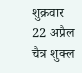शुक्रवार 22 अप्रैल चैत्र शुक्ल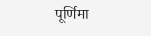पूर्णिमा